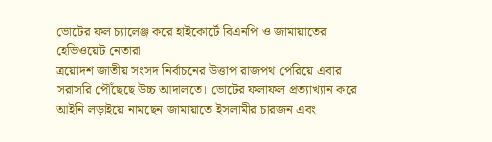ভোটের ফল চ্যালেঞ্জ করে হাইকোর্টে বিএনপি ও জামায়াতের হেভিওয়েট নেতারা
ত্রয়োদশ জাতীয় সংসদ নির্বাচনের উত্তাপ রাজপথ পেরিয়ে এবার সরাসরি পৌঁছেছে উচ্চ আদালতে। ভোটের ফলাফল প্রত্যাখ্যান করে আইনি লড়াইয়ে নামছেন জামায়াতে ইসলামীর চারজন এবং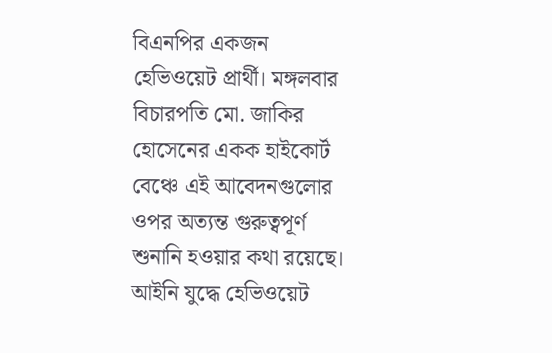বিএনপির একজন হেভিওয়েট প্রার্থী। মঙ্গলবার বিচারপতি মো. জাকির হোসেনের একক হাইকোর্ট বেঞ্চে এই আবেদনগুলোর ওপর অত্যন্ত গুরুত্বপূর্ণ শুনানি হওয়ার কথা রয়েছে।
আইনি যুদ্ধে হেভিওয়েট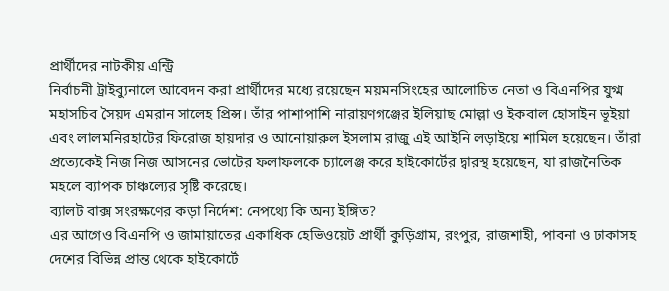প্রার্থীদের নাটকীয় এন্ট্রি
নির্বাচনী ট্রাইব্যুনালে আবেদন করা প্রার্থীদের মধ্যে রয়েছেন ময়মনসিংহের আলোচিত নেতা ও বিএনপির যুগ্ম মহাসচিব সৈয়দ এমরান সালেহ প্রিন্স। তাঁর পাশাপাশি নারায়ণগঞ্জের ইলিয়াছ মোল্লা ও ইকবাল হোসাইন ভূইয়া এবং লালমনিরহাটের ফিরোজ হায়দার ও আনোয়ারুল ইসলাম রাজু এই আইনি লড়াইয়ে শামিল হয়েছেন। তাঁরা প্রত্যেকেই নিজ নিজ আসনের ভোটের ফলাফলকে চ্যালেঞ্জ করে হাইকোর্টের দ্বারস্থ হয়েছেন, যা রাজনৈতিক মহলে ব্যাপক চাঞ্চল্যের সৃষ্টি করেছে।
ব্যালট বাক্স সংরক্ষণের কড়া নির্দেশ: নেপথ্যে কি অন্য ইঙ্গিত?
এর আগেও বিএনপি ও জামায়াতের একাধিক হেভিওয়েট প্রার্থী কুড়িগ্রাম, রংপুর, রাজশাহী, পাবনা ও ঢাকাসহ দেশের বিভিন্ন প্রান্ত থেকে হাইকোর্টে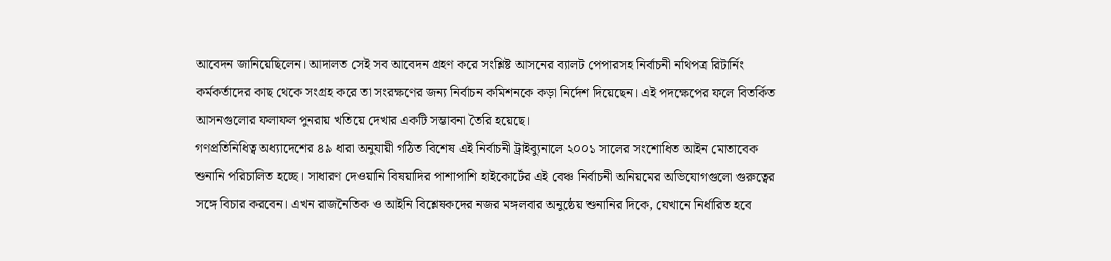আবেদন জানিয়েছিলেন। আদালত সেই সব আবেদন গ্রহণ করে সংশ্লিষ্ট আসনের ব্যালট পেপারসহ নির্বাচনী নথিপত্র রিটার্নিং কর্মকর্তাদের কাছ থেকে সংগ্রহ করে তা সংরক্ষণের জন্য নির্বাচন কমিশনকে কড়া নির্দেশ দিয়েছেন। এই পদক্ষেপের ফলে বিতর্কিত আসনগুলোর ফলাফল পুনরায় খতিয়ে দেখার একটি সম্ভাবনা তৈরি হয়েছে।
গণপ্রতিনিধিত্ব অধ্যাদেশের ৪৯ ধারা অনুযায়ী গঠিত বিশেষ এই নির্বাচনী ট্রাইব্যুনালে ২০০১ সালের সংশোধিত আইন মোতাবেক শুনানি পরিচালিত হচ্ছে। সাধারণ দেওয়ানি বিষয়াদির পাশাপাশি হাইকোর্টের এই বেঞ্চ নির্বাচনী অনিয়মের অভিযোগগুলো গুরুত্বের সঙ্গে বিচার করবেন। এখন রাজনৈতিক ও আইনি বিশ্লেষকদের নজর মঙ্গলবার অনুষ্ঠেয় শুনানির দিকে, যেখানে নির্ধারিত হবে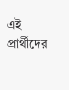এই প্রার্থীদের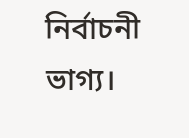নির্বাচনী ভাগ্য।